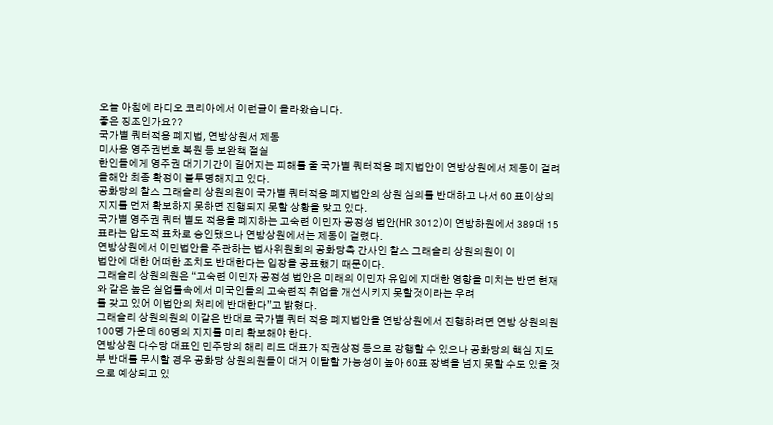오늘 아침에 라디오 코리아에서 이런글이 올라왔습니다.
좋은 징조인가요??
국가별 쿼터적용 폐지법, 연방상원서 제동
미사용 영주권번호 복원 등 보완책 절실
한인들에게 영주권 대기기간이 길어지는 피해를 줄 국가별 쿼터적용 폐지법안이 연방상원에서 제동이 걸려 올해안 최종 확정이 불투명해지고 있다.
공화당의 찰스 그래슬리 상원의원이 국가별 쿼터적용 폐지법안의 상원 심의를 반대하고 나서 60 표이상의 지지를 먼저 확보하지 못하면 진행되지 못할 상황을 맞고 있다.
국가별 영주권 쿼터 별도 적용을 폐지하는 고숙련 이민자 공정성 법안(HR 3012)이 연방하원에서 389대 15표라는 압도적 표차로 승인됐으나 연방상원에서는 제동이 걸렸다.
연방상원에서 이민법안을 주관하는 법사위원회의 공화당측 간사인 찰스 그래슬리 상원의원이 이
법안에 대한 어떠한 조치도 반대한다는 입장을 공표했기 때문이다.
그래슬리 상원의원은 “고숙련 이민자 공정성 법안은 미래의 이민자 유입에 지대한 영향을 미치는 반면 현재와 같은 높은 실업률속에서 미국인들의 고숙련직 취업을 개선시키지 못할것이라는 우려
를 갖고 있어 이법안의 처리에 반대한다”고 밝혔다.
그래슬리 상원의원의 이같은 반대로 국가별 쿼터 적용 폐지법안을 연방상원에서 진행하려면 연방 상원의원 100명 가운데 60명의 지지를 미리 확보해야 한다.
연방상원 다수당 대표인 민주당의 해리 리드 대표가 직권상정 등으로 강행할 수 있으나 공화당의 핵심 지도부 반대를 무시할 경우 공화당 상원의원들이 대거 이탈할 가능성이 높아 60표 장벽을 넘지 못할 수도 있을 것으로 예상되고 있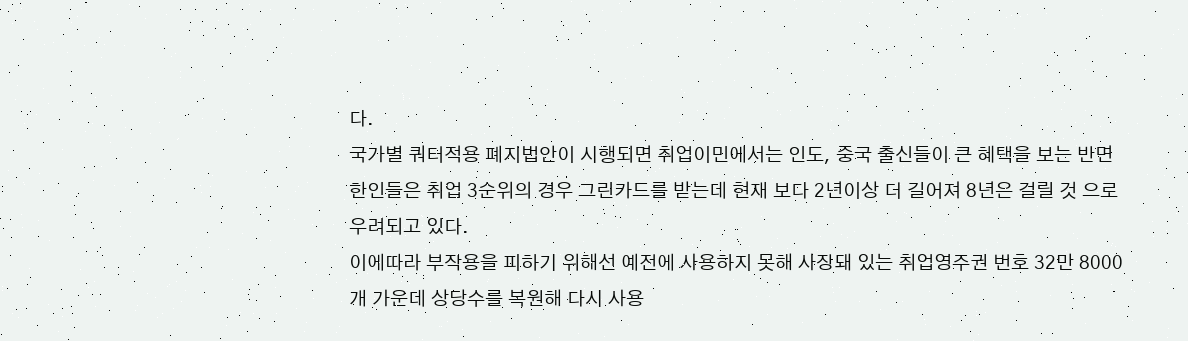다.
국가별 쿼터적용 폐지법안이 시행되면 취업이민에서는 인도, 중국 출신들이 큰 혜택을 보는 반면
한인들은 취업 3순위의 경우 그린카드를 받는데 현재 보다 2년이상 더 길어져 8년은 걸릴 것 으로 우려되고 있다.
이에따라 부작용을 피하기 위해선 예전에 사용하지 못해 사장돼 있는 취업영주권 번호 32만 8000개 가운데 상당수를 복원해 다시 사용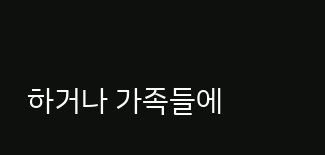하거나 가족들에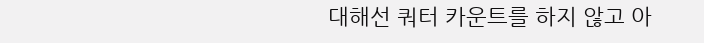대해선 쿼터 카운트를 하지 않고 아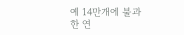예 14만개에 불과한 연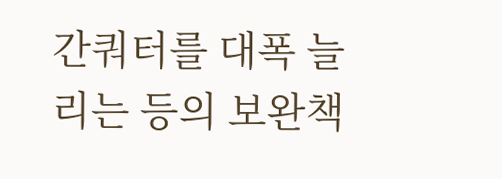간쿼터를 대폭 늘리는 등의 보완책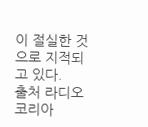이 절실한 것으로 지적되고 있다.
출처 라디오 코리아